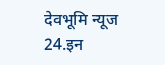देवभूमि न्यूज 24.इन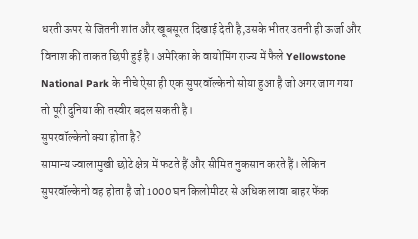धरती ऊपर से जितनी शांत और खूबसूरत दिखाई देती है,उसके भीतर उतनी ही ऊर्जा और विनाश की ताकत छिपी हुई है। अमेरिका के वायोमिंग राज्य में फैले Yellowstone National Park के नीचे ऐसा ही एक सुपरवॉल्केनो सोया हुआ है जो अगर जाग गया तो पूरी दुनिया की तस्वीर बदल सकती है।
सुपरवॉल्केनो क्या होता है?
सामान्य ज्वालामुखी छोटे क्षेत्र में फटते हैं और सीमित नुकसान करते हैं। लेकिन सुपरवॉल्केनो वह होता है जो 1000 घन किलोमीटर से अधिक लावा बाहर फेंक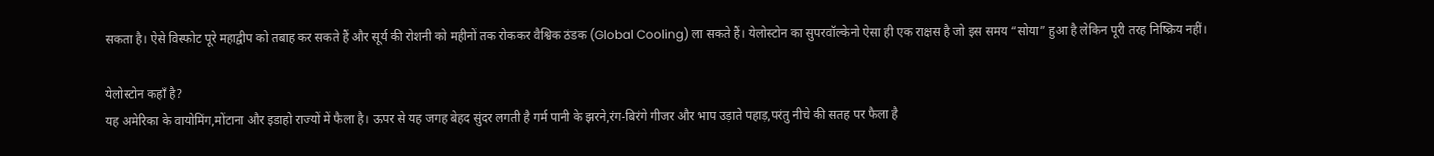सकता है। ऐसे विस्फोट पूरे महाद्वीप को तबाह कर सकते हैं और सूर्य की रोशनी को महीनों तक रोककर वैश्विक ठंडक (Global Cooling) ला सकते हैं। येलोस्टोन का सुपरवॉल्केनो ऐसा ही एक राक्षस है जो इस समय “सोया” हुआ है लेकिन पूरी तरह निष्क्रिय नहीं।

येलोस्टोन कहाँ है?
यह अमेरिका के वायोमिंग,मोंटाना और इडाहो राज्यों में फैला है। ऊपर से यह जगह बेहद सुंदर लगती है गर्म पानी के झरने,रंग-बिरंगे गीजर और भाप उड़ाते पहाड़,परंतु नीचे की सतह पर फैला है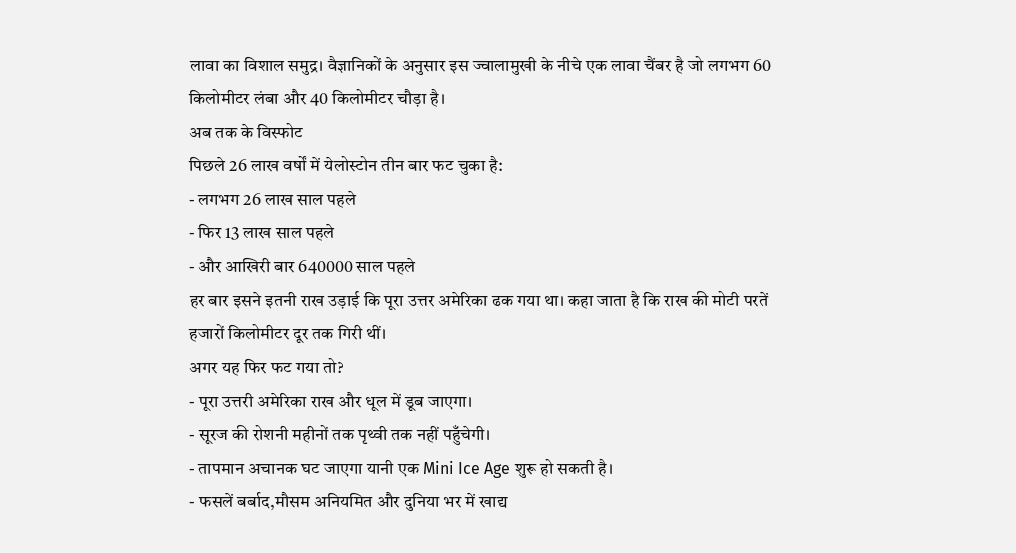लावा का विशाल समुद्र। वैज्ञानिकों के अनुसार इस ज्वालामुखी के नीचे एक लावा चैंबर है जो लगभग 60 किलोमीटर लंबा और 40 किलोमीटर चौड़ा है।
अब तक के विस्फोट
पिछले 26 लाख वर्षों में येलोस्टोन तीन बार फट चुका है:
- लगभग 26 लाख साल पहले
- फिर 13 लाख साल पहले
- और आखिरी बार 640000 साल पहले
हर बार इसने इतनी राख उड़ाई कि पूरा उत्तर अमेरिका ढक गया था। कहा जाता है कि राख की मोटी परतें हजारों किलोमीटर दूर तक गिरी थीं।
अगर यह फिर फट गया तो?
- पूरा उत्तरी अमेरिका राख और धूल में डूब जाएगा।
- सूरज की रोशनी महीनों तक पृथ्वी तक नहीं पहुँचेगी।
- तापमान अचानक घट जाएगा यानी एक Mini Ice Age शुरू हो सकती है।
- फसलें बर्बाद,मौसम अनियमित और दुनिया भर में खाद्य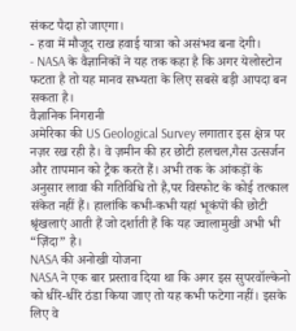संकट पैदा हो जाएगा।
- हवा में मौजूद राख हवाई यात्रा को असंभव बना देगी।
- NASA के वैज्ञानिकों ने यह तक कहा है कि अगर येलोस्टोन फटता है तो यह मानव सभ्यता के लिए सबसे बड़ी आपदा बन सकता है।
वैज्ञानिक निगरानी
अमेरिका की US Geological Survey लगातार इस क्षेत्र पर नज़र रख रही है। वे ज़मीन की हर छोटी हलचल,गैस उत्सर्जन और तापमान को ट्रैक करते हैं। अभी तक के आंकड़ों के अनुसार लावा की गतिविधि तो है,पर विस्फोट के कोई तत्काल संकेत नहीं हैं। हालांकि कभी-कभी यहां भूकंपों की छोटी श्रृंखलाएं आती हैं जो दर्शाती हैं कि यह ज्वालामुखी अभी भी “ज़िंदा” है।
NASA की अनोखी योजना
NASA ने एक बार प्रस्ताव दिया था कि अगर इस सुपरवॉल्केनो को धीरे-धीरे ठंडा किया जाए तो यह कभी फटेगा नहीं। इसके लिए वे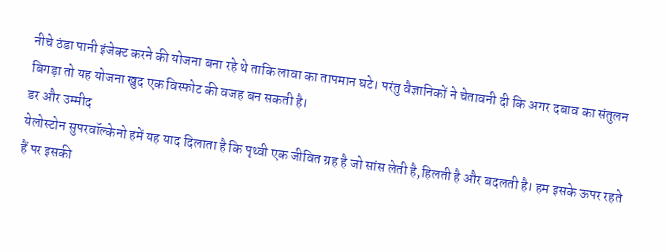नीचे ठंडा पानी इंजेक्ट करने की योजना बना रहे थे ताकि लावा का तापमान घटे। परंतु वैज्ञानिकों ने चेतावनी दी कि अगर दबाव का संतुलन बिगड़ा तो यह योजना खुद एक विस्फोट की वजह बन सकती है।
डर और उम्मीद
येलोस्टोन सुपरवॉल्केनो हमें यह याद दिलाता है कि पृथ्वी एक जीवित ग्रह है जो सांस लेती है,हिलती है और बदलती है। हम इसके ऊपर रहते हैं पर इसकी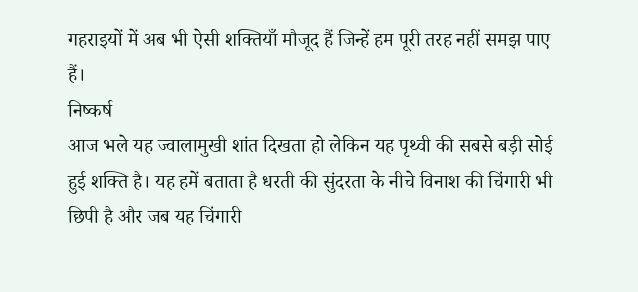गहराइयों में अब भी ऐसी शक्तियाँ मौजूद हैं जिन्हें हम पूरी तरह नहीं समझ पाए हैं।
निष्कर्ष
आज भले यह ज्वालामुखी शांत दिखता हो लेकिन यह पृथ्वी की सबसे बड़ी सोई हुई शक्ति है। यह हमें बताता है धरती की सुंदरता के नीचे विनाश की चिंगारी भी छिपी है और जब यह चिंगारी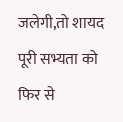जलेगी,तो शायद पूरी सभ्यता को फिर से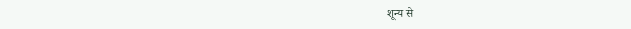शून्य से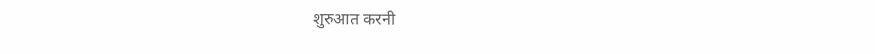शुरुआत करनी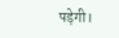पड़ेगी।